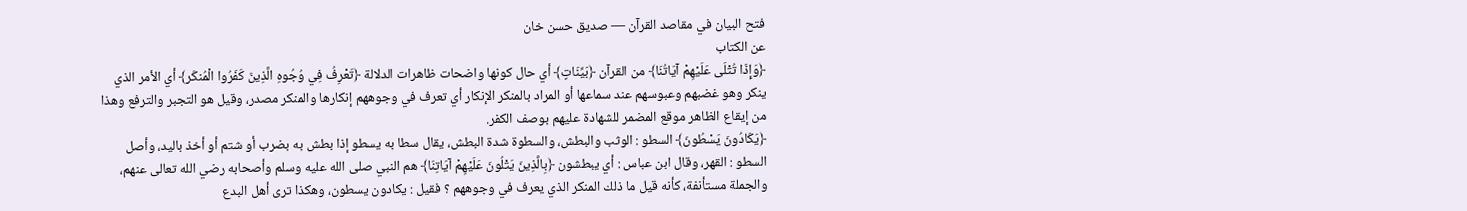فتح البيان في مقاصد القرآن — صديق حسن خان
عن الكتاب
﴿وَإِذَا تُتْلَى عَلَيْهِمْ آيَاتُنَا﴾ من القرآن ﴿بَيِّنَاتٍ﴾ أي حال كونها واضحات ظاهرات الدلالة ﴿تَعْرِفُ فِي وُجُوهِ الَّذِينَ كَفَرُوا الْمُنكَر﴾ أي الأمر الذي ينكر وهو غضبهم وعبوسهم عند سماعها أو المراد بالمنكر الإنكار أي تعرف في وجوههم إنكارها والمنكر مصدر، وقيل هو التجبر والترفع وهذا من إيقاع الظاهر موقع المضمر للشهادة عليهم بوصف الكفر.
﴿يَكَادُونَ يَسْطُونَ﴾ السطو : الوثب والبطش، والسطوة شدة البطش، يقال سطا به يسطو إذا بطش به بضرب أو شتم أو أخذ باليد، وأصل السطو : القهر، وقال ابن عباس : أي يبطشون ﴿بِالَّذِينَ يَتْلُونَ عَلَيْهِمْ آيَاتِنَا﴾ هم النبي صلى الله عليه وسلم وأصحابه رضي الله تعالى عنهم، والجملة مستأنفة، كأنه قيل ما ذلك المنكر الذي يعرف في وجوههم ؟ فقيل : يكادون يسطون، وهكذا ترى أهل البدع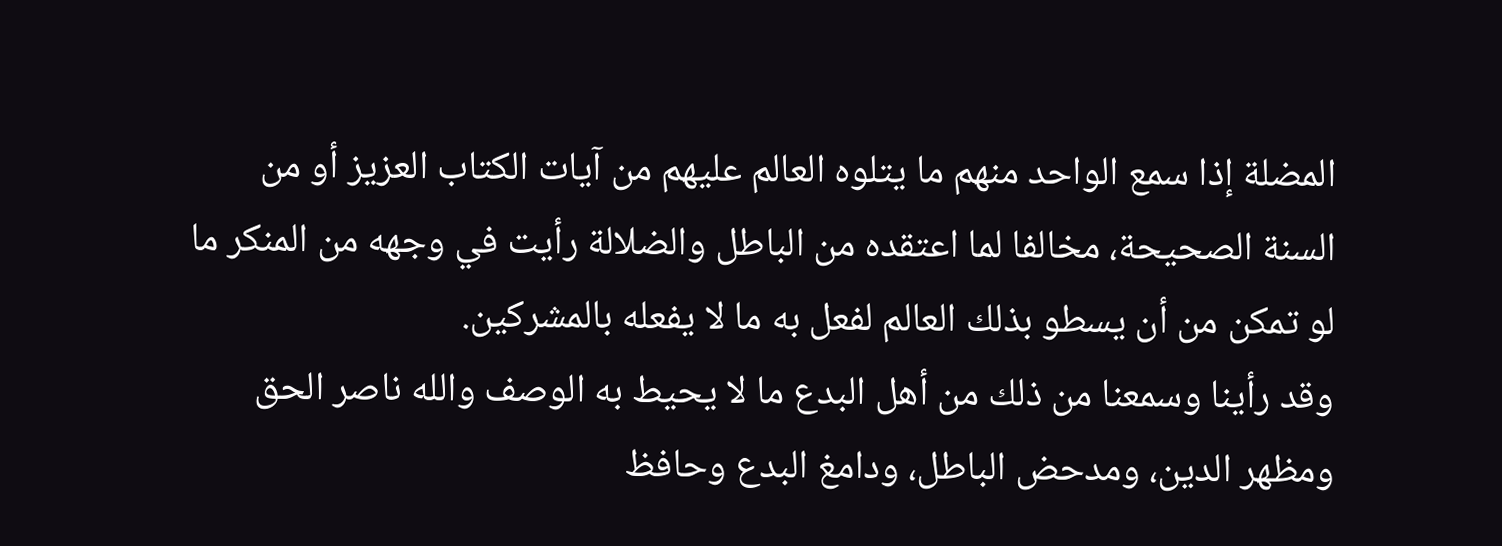المضلة إذا سمع الواحد منهم ما يتلوه العالم عليهم من آيات الكتاب العزيز أو من السنة الصحيحة، مخالفا لما اعتقده من الباطل والضلالة رأيت في وجهه من المنكر ما لو تمكن من أن يسطو بذلك العالم لفعل به ما لا يفعله بالمشركين.
وقد رأينا وسمعنا من ذلك من أهل البدع ما لا يحيط به الوصف والله ناصر الحق ومظهر الدين، ومدحض الباطل، ودامغ البدع وحافظ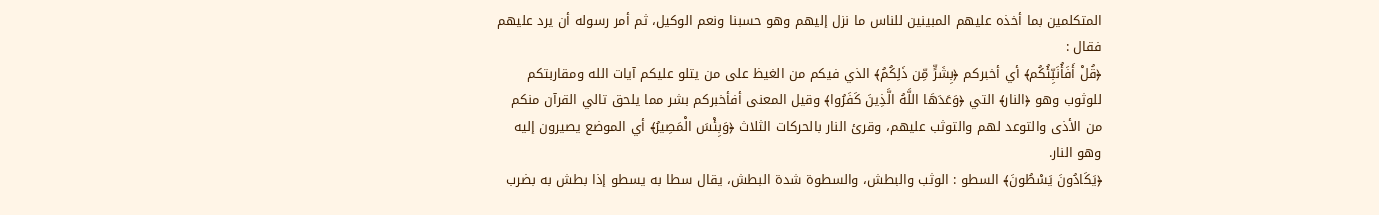المتكلمين بما أخذه عليهم المبينين للناس ما نزل إليهم وهو حسبنا ونعم الوكيل، ثم أمر رسوله أن يرد عليهم فقال :
﴿قُلْ أَفَأُنَبِّئُكُم﴾ أي أخبركم ﴿بِشَرٍّ مِّن ذَلِكُمُ﴾ الذي فيكم من الغيظ على من يتلو عليكم آيات الله ومقاربتكم للوثوب وهو ﴿النار﴾ التي ﴿وَعَدَهَا اللَّهُ الَّذِينَ كَفَرُوا﴾ وقيل المعنى أفأخبركم بشر مما يلحق تالي القرآن منكم من الأذى والتوعد لهم والتوثب عليهم، وقرئ النار بالحركات الثلاث ﴿وَبِئْسَ الْمَصِيرُ﴾ أي الموضع يصيرون إليه وهو النار.
﴿يَكَادُونَ يَسْطُونَ﴾ السطو : الوثب والبطش، والسطوة شدة البطش، يقال سطا به يسطو إذا بطش به بضرب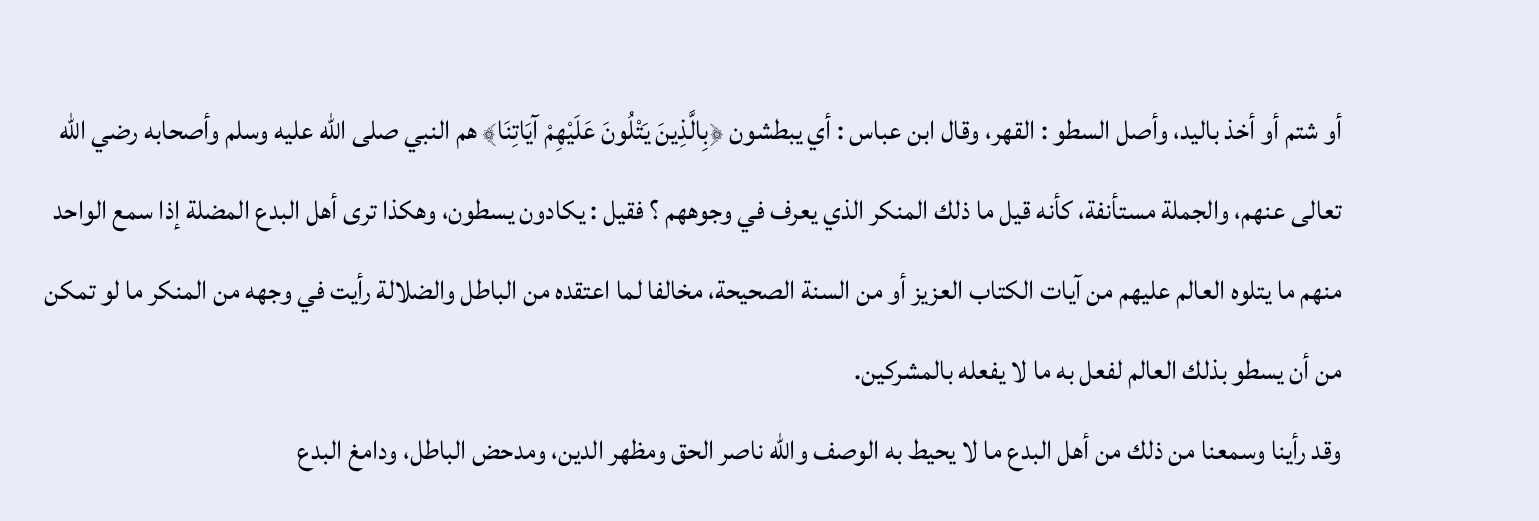أو شتم أو أخذ باليد، وأصل السطو : القهر، وقال ابن عباس : أي يبطشون ﴿بِالَّذِينَ يَتْلُونَ عَلَيْهِمْ آيَاتِنَا﴾ هم النبي صلى الله عليه وسلم وأصحابه رضي الله تعالى عنهم، والجملة مستأنفة، كأنه قيل ما ذلك المنكر الذي يعرف في وجوههم ؟ فقيل : يكادون يسطون، وهكذا ترى أهل البدع المضلة إذا سمع الواحد منهم ما يتلوه العالم عليهم من آيات الكتاب العزيز أو من السنة الصحيحة، مخالفا لما اعتقده من الباطل والضلالة رأيت في وجهه من المنكر ما لو تمكن من أن يسطو بذلك العالم لفعل به ما لا يفعله بالمشركين.
وقد رأينا وسمعنا من ذلك من أهل البدع ما لا يحيط به الوصف والله ناصر الحق ومظهر الدين، ومدحض الباطل، ودامغ البدع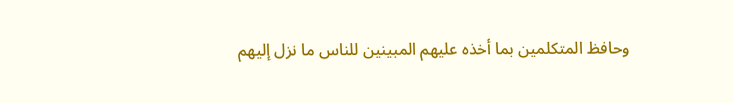وحافظ المتكلمين بما أخذه عليهم المبينين للناس ما نزل إليهم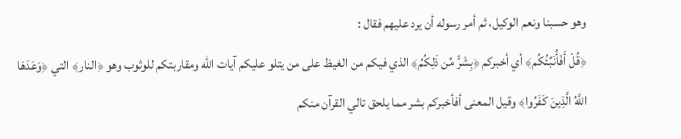وهو حسبنا ونعم الوكيل، ثم أمر رسوله أن يرد عليهم فقال :
﴿قُلْ أَفَأُنَبِّئُكُم﴾ أي أخبركم ﴿بِشَرٍّ مِّن ذَلِكُمُ﴾ الذي فيكم من الغيظ على من يتلو عليكم آيات الله ومقاربتكم للوثوب وهو ﴿النار﴾ التي ﴿وَعَدَهَا اللَّهُ الَّذِينَ كَفَرُوا﴾ وقيل المعنى أفأخبركم بشر مما يلحق تالي القرآن منكم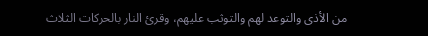من الأذى والتوعد لهم والتوثب عليهم، وقرئ النار بالحركات الثلاث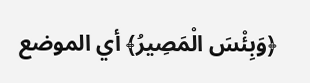﴿وَبِئْسَ الْمَصِيرُ﴾ أي الموضع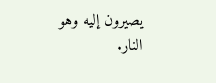يصيرون إليه وهو النار.